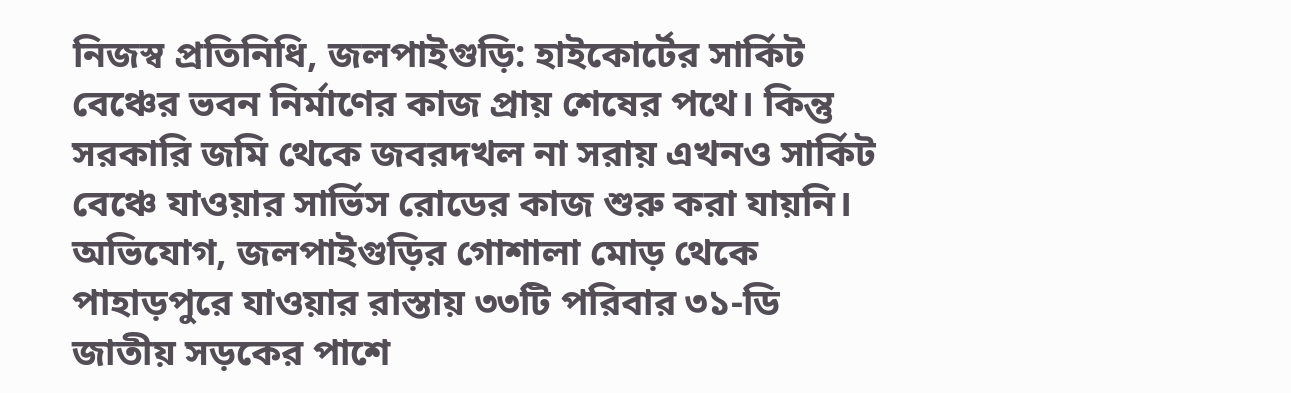নিজস্ব প্রতিনিধি, জলপাইগুড়ি: হাইকোর্টের সার্কিট বেঞ্চের ভবন নির্মাণের কাজ প্রায় শেষের পথে। কিন্তু সরকারি জমি থেকে জবরদখল না সরায় এখনও সার্কিট বেঞ্চে যাওয়ার সার্ভিস রোডের কাজ শুরু করা যায়নি। অভিযোগ, জলপাইগুড়ির গোশালা মোড় থেকে পাহাড়পুরে যাওয়ার রাস্তায় ৩৩টি পরিবার ৩১-ডি জাতীয় সড়কের পাশে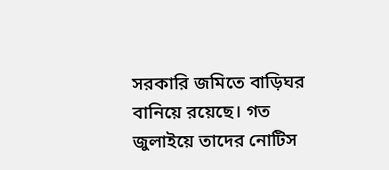সরকারি জমিতে বাড়িঘর বানিয়ে রয়েছে। গত জুলাইয়ে তাদের নোটিস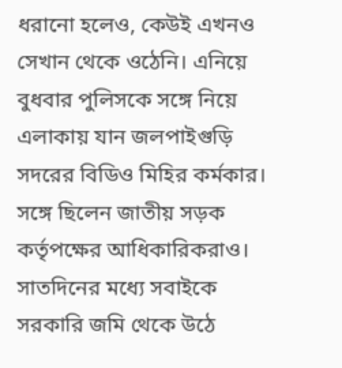ধরানো হলেও, কেউই এখনও সেখান থেকে ওঠেনি। এনিয়ে বুধবার পুলিসকে সঙ্গে নিয়ে এলাকায় যান জলপাইগুড়ি সদরের বিডিও মিহির কর্মকার। সঙ্গে ছিলেন জাতীয় সড়ক কর্তৃপক্ষের আধিকারিকরাও। সাতদিনের মধ্যে সবাইকে সরকারি জমি থেকে উঠে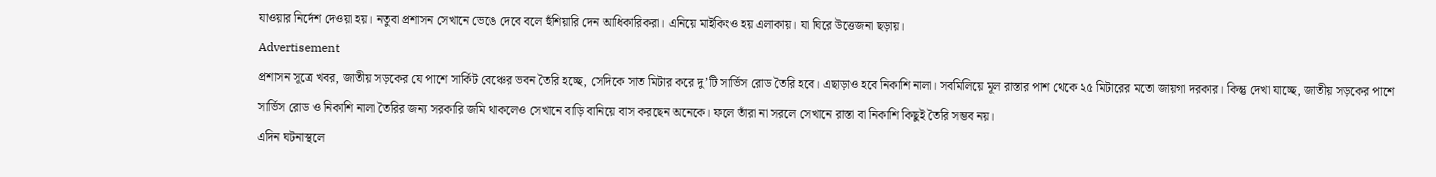যাওয়ার নির্দেশ দেওয়া হয়। নতুবা প্রশাসন সেখানে ভেঙে দেবে বলে হুঁশিয়ারি দেন আধিকারিকরা। এনিয়ে মাইকিংও হয় এলাকায়। যা ঘিরে উত্তেজনা ছড়ায়।
Advertisement
প্রশাসন সূত্রে খবর, জাতীয় সড়কের যে পাশে সার্কিট বেঞ্চের ভবন তৈরি হচ্ছে, সেদিকে সাত মিটার করে দু’টি সার্ভিস রোড তৈরি হবে। এছাড়াও হবে নিকাশি নালা। সবমিলিয়ে মূল রাস্তার পাশ থেকে ২৫ মিটারের মতো জায়গা দরকার। কিন্তু দেখা যাচ্ছে, জাতীয় সড়কের পাশে সার্ভিস রোড ও নিকাশি নালা তৈরির জন্য সরকারি জমি থাকলেও সেখানে বাড়ি বানিয়ে বাস করছেন অনেকে। ফলে তাঁরা না সরলে সেখানে রাস্তা বা নিকাশি কিছুই তৈরি সম্ভব নয়।
এদিন ঘটনাস্থলে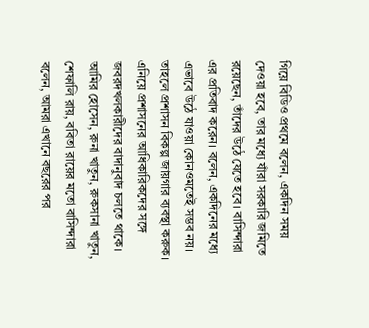গিয়ে বিডিও প্রথমে বলেন, একদিন সময় দেওয়া হবে, তার মধ্যে যাঁরা সরকারি জমিতে রয়েছেন, তাঁদের উঠে যেতে হবে। বাসিন্দারা এর প্রতিবাদ করেন। বলেন, একদিনের মধ্যে এভাবে উঠে যাওয়া কোনওমতেই সম্ভব নয়। তাহলে প্রশাসন বিকল্প জায়গার ব্যবস্থা করুক। এনিয়ে প্রশাসনের আধিকারিকদের সঙ্গে জবরদখলকারীদের বাদানুবাদ চলতে থাকে। আমির হোসেন, রুনা খাতুন, রুকসানা খাতুন, শেফালি রায়, ববিতা রায়ের মতো বাসিন্দারা বলেন, আমরা এখানে বছরের পর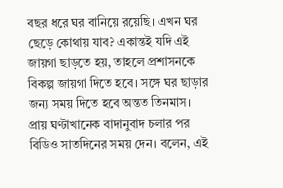বছর ধরে ঘর বানিয়ে রয়েছি। এখন ঘর ছেড়ে কোথায় যাব? একান্তই যদি এই জায়গা ছাড়তে হয়, তাহলে প্রশাসনকে বিকল্প জায়গা দিতে হবে। সঙ্গে ঘর ছাড়ার জন্য সময় দিতে হবে অন্তত তিনমাস।
প্রায় ঘণ্টাখানেক বাদানুবাদ চলার পর বিডিও সাতদিনের সময় দেন। বলেন, এই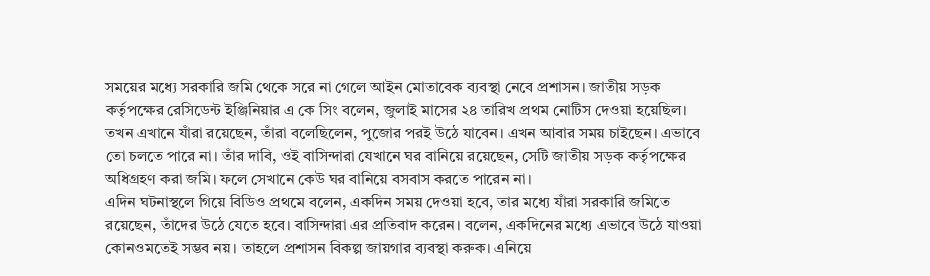সময়ের মধ্যে সরকারি জমি থেকে সরে না গেলে আইন মোতাবেক ব্যবস্থা নেবে প্রশাসন। জাতীয় সড়ক কর্তৃপক্ষের রেসিডেন্ট ইঞ্জিনিয়ার এ কে সিং বলেন, জুলাই মাসের ২৪ তারিখ প্রথম নোটিস দেওয়া হয়েছিল। তখন এখানে যাঁরা রয়েছেন, তাঁরা বলেছিলেন, পুজোর পরই উঠে যাবেন। এখন আবার সময় চাইছেন। এভাবে তো চলতে পারে না। তাঁর দাবি, ওই বাসিন্দারা যেখানে ঘর বানিয়ে রয়েছেন, সেটি জাতীয় সড়ক কর্তৃপক্ষের অধিগ্রহণ করা জমি। ফলে সেখানে কেউ ঘর বানিয়ে বসবাস করতে পারেন না।
এদিন ঘটনাস্থলে গিয়ে বিডিও প্রথমে বলেন, একদিন সময় দেওয়া হবে, তার মধ্যে যাঁরা সরকারি জমিতে রয়েছেন, তাঁদের উঠে যেতে হবে। বাসিন্দারা এর প্রতিবাদ করেন। বলেন, একদিনের মধ্যে এভাবে উঠে যাওয়া কোনওমতেই সম্ভব নয়। তাহলে প্রশাসন বিকল্প জায়গার ব্যবস্থা করুক। এনিয়ে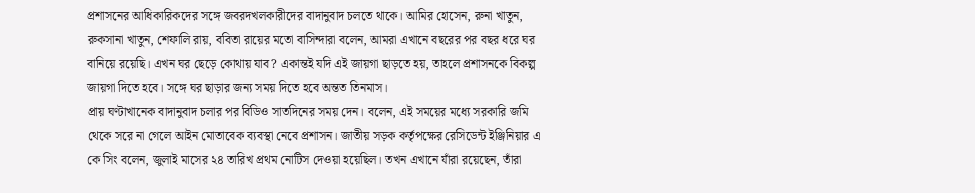প্রশাসনের আধিকারিকদের সঙ্গে জবরদখলকারীদের বাদানুবাদ চলতে থাকে। আমির হোসেন, রুনা খাতুন, রুকসানা খাতুন, শেফালি রায়, ববিতা রায়ের মতো বাসিন্দারা বলেন, আমরা এখানে বছরের পর বছর ধরে ঘর বানিয়ে রয়েছি। এখন ঘর ছেড়ে কোথায় যাব? একান্তই যদি এই জায়গা ছাড়তে হয়, তাহলে প্রশাসনকে বিকল্প জায়গা দিতে হবে। সঙ্গে ঘর ছাড়ার জন্য সময় দিতে হবে অন্তত তিনমাস।
প্রায় ঘণ্টাখানেক বাদানুবাদ চলার পর বিডিও সাতদিনের সময় দেন। বলেন, এই সময়ের মধ্যে সরকারি জমি থেকে সরে না গেলে আইন মোতাবেক ব্যবস্থা নেবে প্রশাসন। জাতীয় সড়ক কর্তৃপক্ষের রেসিডেন্ট ইঞ্জিনিয়ার এ কে সিং বলেন, জুলাই মাসের ২৪ তারিখ প্রথম নোটিস দেওয়া হয়েছিল। তখন এখানে যাঁরা রয়েছেন, তাঁরা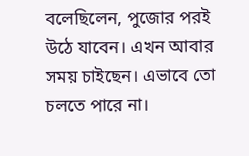বলেছিলেন, পুজোর পরই উঠে যাবেন। এখন আবার সময় চাইছেন। এভাবে তো চলতে পারে না।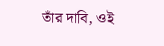তাঁর দাবি, ওই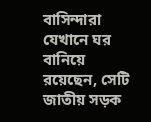বাসিন্দারা যেখানে ঘর বানিয়ে রয়েছেন, সেটি জাতীয় সড়ক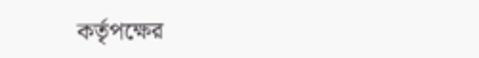কর্তৃপক্ষের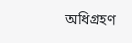অধিগ্রহণ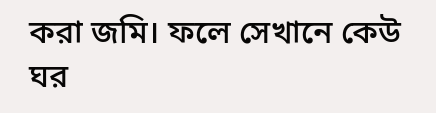করা জমি। ফলে সেখানে কেউ ঘর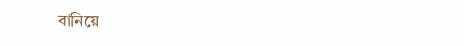বানিয়ে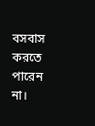বসবাস করতে পারেন না।